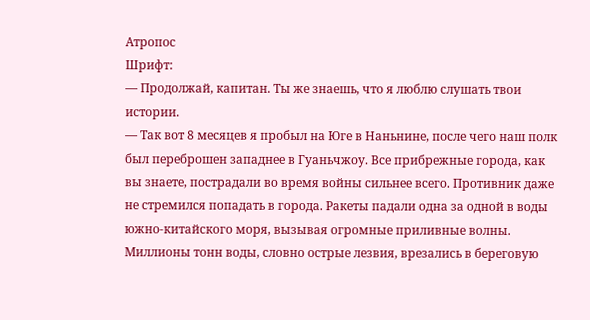Атропос
Шрифт:
— Продолжай, капитан. Ты же знаешь, что я люблю слушать твои истории.
— Так вот 8 месяцев я пробыл на Юге в Наньнине, после чего наш полк был переброшен западнее в Гуаньчжоу. Все прибрежные города, как вы знаете, пострадали во время войны сильнее всего. Противник даже не стремился попадать в города. Ракеты падали одна за одной в воды южно-китайского моря, вызывая огромные приливные волны. Миллионы тонн воды, словно острые лезвия, врезались в береговую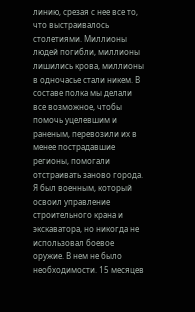линию, срезая с нее все то, что выстраивалось столетиями. Миллионы людей погибли, миллионы лишились крова, миллионы в одночасье стали никем. В составе полка мы делали все возможное, чтобы помочь уцелевшим и раненым, перевозили их в менее пострадавшие регионы, помогали отстраивать заново города. Я был военным, который освоил управление строительного крана и экскаватора, но никогда не использовал боевое оружие. В нем не было необходимости. 15 месяцев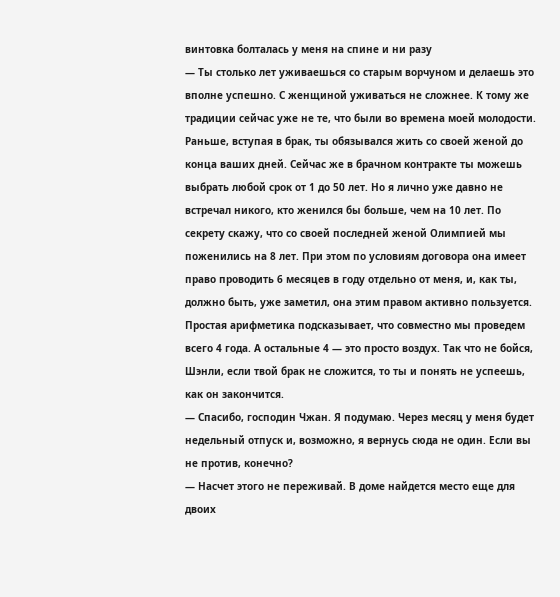винтовка болталась у меня на спине и ни разу
— Ты столько лет уживаешься со старым ворчуном и делаешь это вполне успешно. С женщиной уживаться не сложнее. К тому же традиции сейчас уже не те, что были во времена моей молодости. Раньше, вступая в брак, ты обязывался жить со своей женой до конца ваших дней. Сейчас же в брачном контракте ты можешь выбрать любой срок от 1 до 50 лет. Но я лично уже давно не встречал никого, кто женился бы больше, чем на 10 лет. По секрету скажу, что со своей последней женой Олимпией мы поженились на 8 лет. При этом по условиям договора она имеет право проводить 6 месяцев в году отдельно от меня, и, как ты, должно быть, уже заметил, она этим правом активно пользуется. Простая арифметика подсказывает, что совместно мы проведем всего 4 года. А остальные 4 — это просто воздух. Так что не бойся, Шэнли, если твой брак не сложится, то ты и понять не успеешь, как он закончится.
— Спасибо, господин Чжан. Я подумаю. Через месяц у меня будет недельный отпуск и, возможно, я вернусь сюда не один. Если вы не против, конечно?
— Насчет этого не переживай. В доме найдется место еще для двоих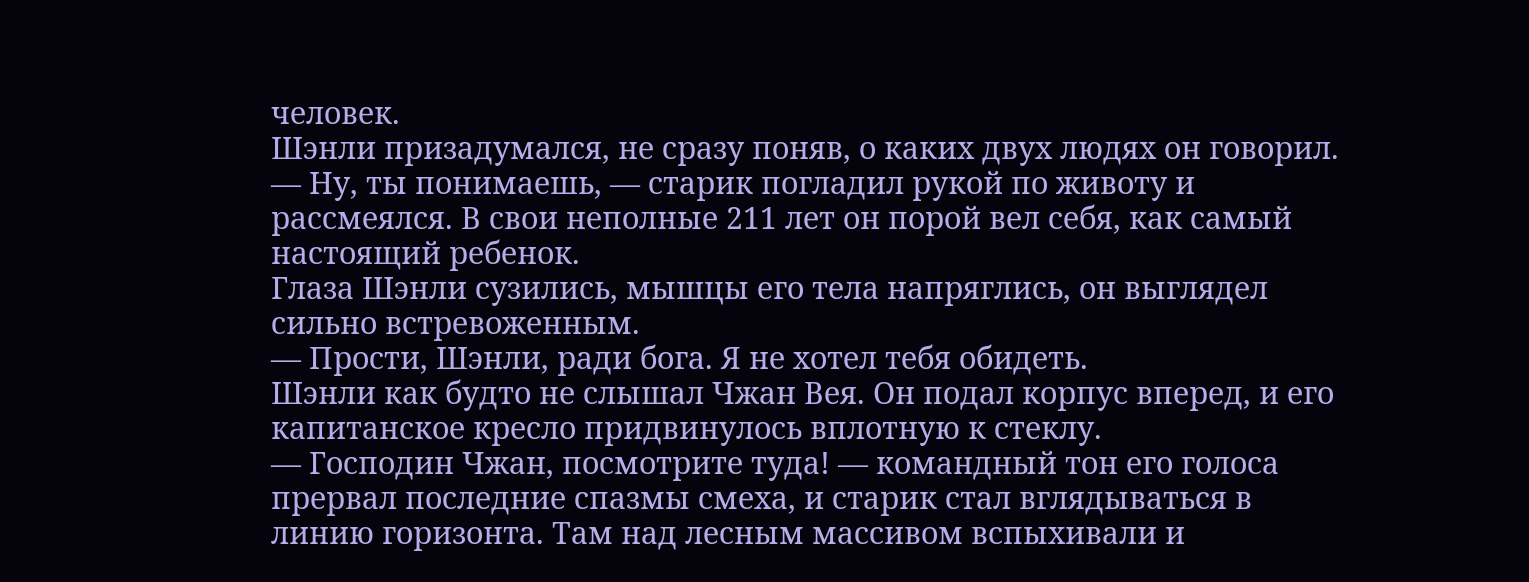человек.
Шэнли призадумался, не сразу поняв, о каких двух людях он говорил.
— Ну, ты понимаешь, — старик погладил рукой по животу и рассмеялся. В свои неполные 211 лет он порой вел себя, как самый настоящий ребенок.
Глаза Шэнли сузились, мышцы его тела напряглись, он выглядел сильно встревоженным.
— Прости, Шэнли, ради бога. Я не хотел тебя обидеть.
Шэнли как будто не слышал Чжан Вея. Он подал корпус вперед, и его капитанское кресло придвинулось вплотную к стеклу.
— Господин Чжан, посмотрите туда! — командный тон его голоса прервал последние спазмы смеха, и старик стал вглядываться в линию горизонта. Там над лесным массивом вспыхивали и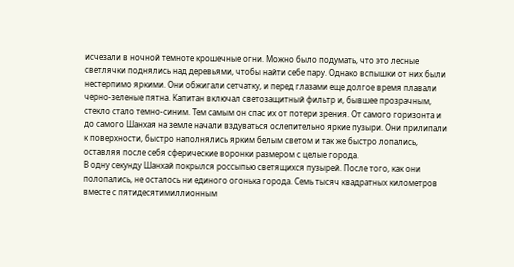исчезали в ночной темноте крошечные огни. Можно было подумать, что это лесные светлячки поднялись над деревьями, чтобы найти себе пару. Однако вспышки от них были нестерпимо яркими. Они обжигали сетчатку, и перед глазами еще долгое время плавали черно-зеленые пятна. Капитан включал светозащитный фильтр и, бывшее прозрачным, стекло стало темно-синим. Тем самым он спас их от потери зрения. От самого горизонта и до самого Шанхая на земле начали вздуваться ослепительно яркие пузыри. Они прилипали к поверхности, быстро наполнялись ярким белым светом и так же быстро лопались, оставляя после себя сферические воронки размером с целые города.
В одну секунду Шанхай покрылся россыпью светящихся пузырей. После того, как они полопались, не осталось ни единого огонька города. Семь тысяч квадратных километров вместе с пятидесятимиллионным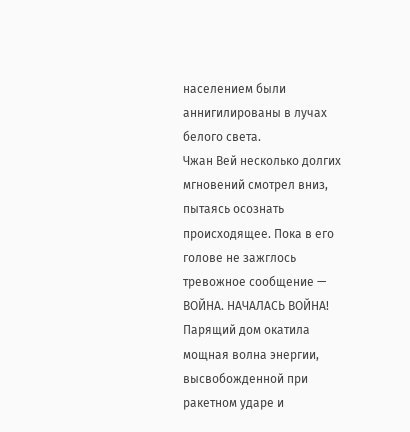населением были аннигилированы в лучах белого света.
Чжан Вей несколько долгих мгновений смотрел вниз, пытаясь осознать происходящее. Пока в его голове не зажглось тревожное сообщение — ВОЙНА. НАЧАЛАСЬ ВОЙНА!
Парящий дом окатила мощная волна энергии, высвобожденной при ракетном ударе и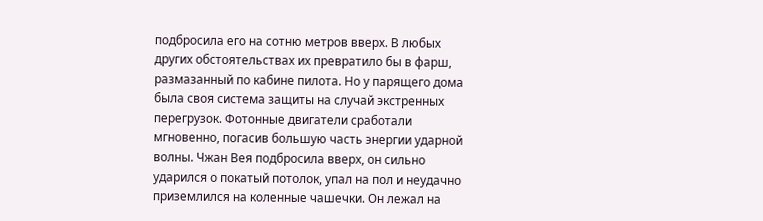подбросила его на сотню метров вверх. В любых других обстоятельствах их превратило бы в фарш, размазанный по кабине пилота. Но у парящего дома была своя система защиты на случай экстренных перегрузок. Фотонные двигатели сработали мгновенно, погасив большую часть энергии ударной волны. Чжан Вея подбросила вверх, он сильно ударился о покатый потолок, упал на пол и неудачно приземлился на коленные чашечки. Он лежал на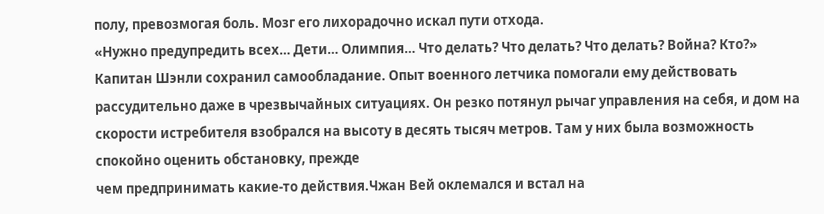полу, превозмогая боль. Мозг его лихорадочно искал пути отхода.
«Нужно предупредить всех… Дети… Олимпия… Что делать? Что делать? Что делать? Война? Кто?»
Капитан Шэнли сохранил самообладание. Опыт военного летчика помогали ему действовать рассудительно даже в чрезвычайных ситуациях. Он резко потянул рычаг управления на себя, и дом на скорости истребителя взобрался на высоту в десять тысяч метров. Там у них была возможность спокойно оценить обстановку, прежде
чем предпринимать какие-то действия.Чжан Вей оклемался и встал на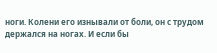ноги. Колени его изнывали от боли, он с трудом держался на ногах. И если бы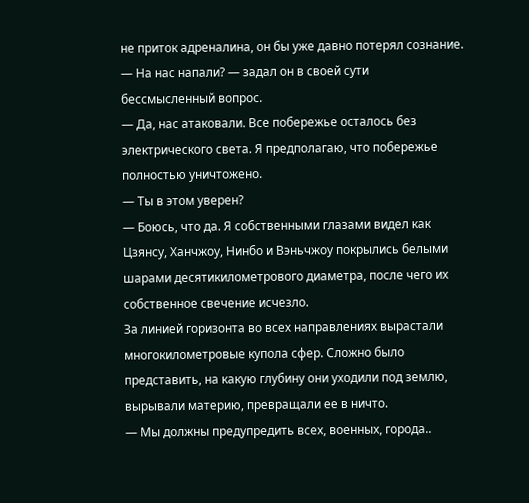не приток адреналина, он бы уже давно потерял сознание.
— На нас напали? — задал он в своей сути бессмысленный вопрос.
— Да, нас атаковали. Все побережье осталось без электрического света. Я предполагаю, что побережье полностью уничтожено.
— Ты в этом уверен?
— Боюсь, что да. Я собственными глазами видел как Цзянсу, Ханчжоу, Нинбо и Вэньчжоу покрылись белыми шарами десятикилометрового диаметра, после чего их собственное свечение исчезло.
За линией горизонта во всех направлениях вырастали многокилометровые купола сфер. Сложно было представить, на какую глубину они уходили под землю, вырывали материю, превращали ее в ничто.
— Мы должны предупредить всех, военных, города..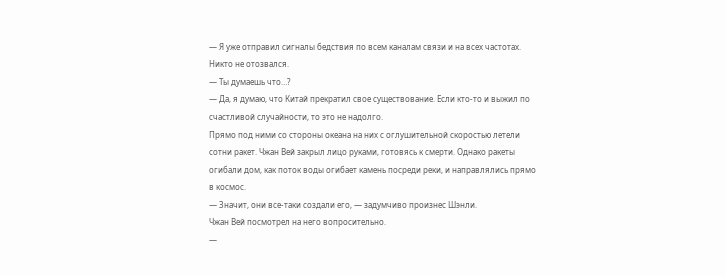— Я уже отправил сигналы бедствия по всем каналам связи и на всех частотах. Никто не отозвался.
— Ты думаешь что…?
— Да, я думаю, что Китай прекратил свое существование. Если кто-то и выжил по счастливой случайности, то это не надолго.
Прямо под ними со стороны океана на них с оглушительной скоростью летели сотни ракет. Чжан Вей закрыл лицо руками, готовясь к смерти. Однако ракеты огибали дом, как поток воды огибает камень посреди реки, и направлялись прямо в космос.
— Значит, они все-таки создали его, — задумчиво произнес Шэнли.
Чжан Вей посмотрел на него вопросительно.
—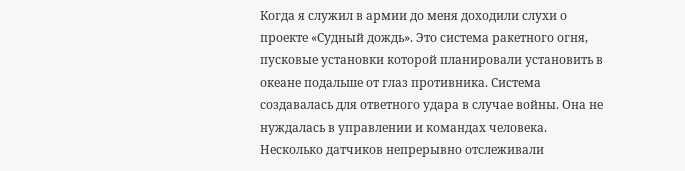Когда я служил в армии до меня доходили слухи о проекте «Судный дождь». Это система ракетного огня, пусковые установки которой планировали установить в океане подальше от глаз противника. Система создавалась для ответного удара в случае войны. Она не нуждалась в управлении и командах человека. Несколько датчиков непрерывно отслеживали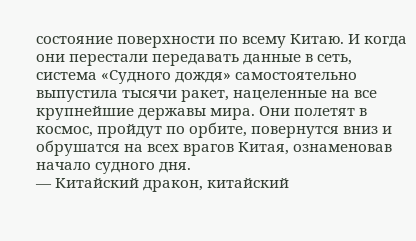состояние поверхности по всему Китаю. И когда они перестали передавать данные в сеть, система «Судного дождя» самостоятельно выпустила тысячи ракет, нацеленные на все крупнейшие державы мира. Они полетят в космос, пройдут по орбите, повернутся вниз и обрушатся на всех врагов Китая, ознаменовав начало судного дня.
— Китайский дракон, китайский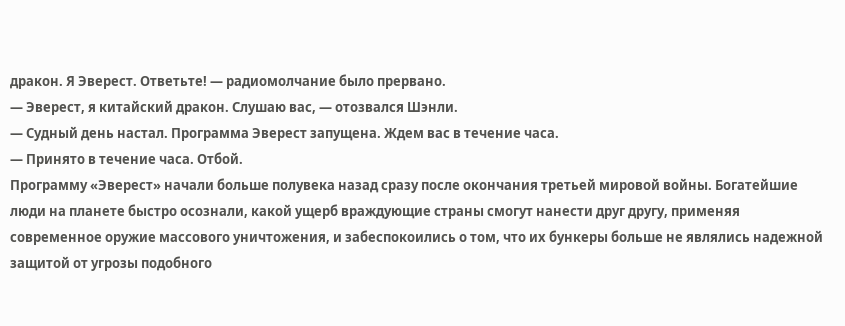дракон. Я Эверест. Ответьте! — радиомолчание было прервано.
— Эверест, я китайский дракон. Слушаю вас, — отозвался Шэнли.
— Судный день настал. Программа Эверест запущена. Ждем вас в течение часа.
— Принято в течение часа. Отбой.
Программу «Эверест» начали больше полувека назад сразу после окончания третьей мировой войны. Богатейшие люди на планете быстро осознали, какой ущерб враждующие страны смогут нанести друг другу, применяя современное оружие массового уничтожения, и забеспокоились о том, что их бункеры больше не являлись надежной защитой от угрозы подобного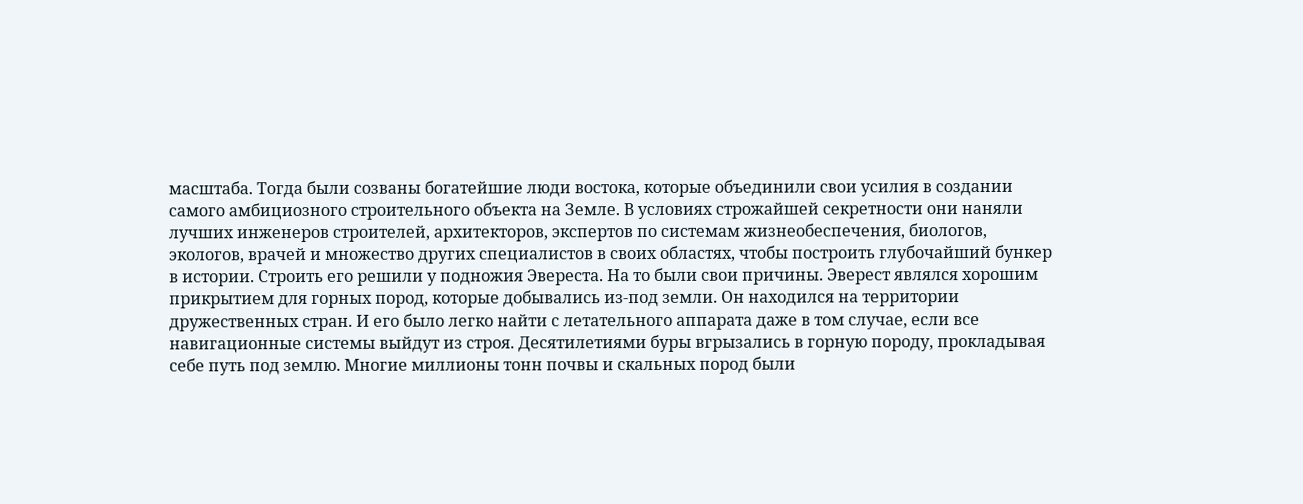масштаба. Тогда были созваны богатейшие люди востока, которые объединили свои усилия в создании самого амбициозного строительного объекта на Земле. В условиях строжайшей секретности они наняли лучших инженеров строителей, архитекторов, экспертов по системам жизнеобеспечения, биологов, экологов, врачей и множество других специалистов в своих областях, чтобы построить глубочайший бункер в истории. Строить его решили у подножия Эвереста. На то были свои причины. Эверест являлся хорошим прикрытием для горных пород, которые добывались из-под земли. Он находился на территории дружественных стран. И его было легко найти с летательного аппарата даже в том случае, если все навигационные системы выйдут из строя. Десятилетиями буры вгрызались в горную породу, прокладывая себе путь под землю. Многие миллионы тонн почвы и скальных пород были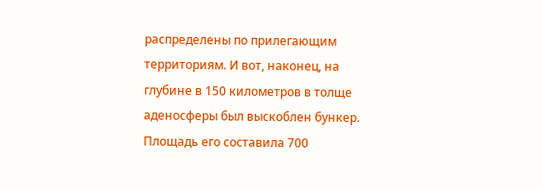распределены по прилегающим территориям. И вот, наконец, на глубине в 150 километров в толще аденосферы был выскоблен бункер. Площадь его составила 700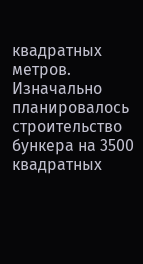квадратных метров. Изначально планировалось строительство бункера на 3500 квадратных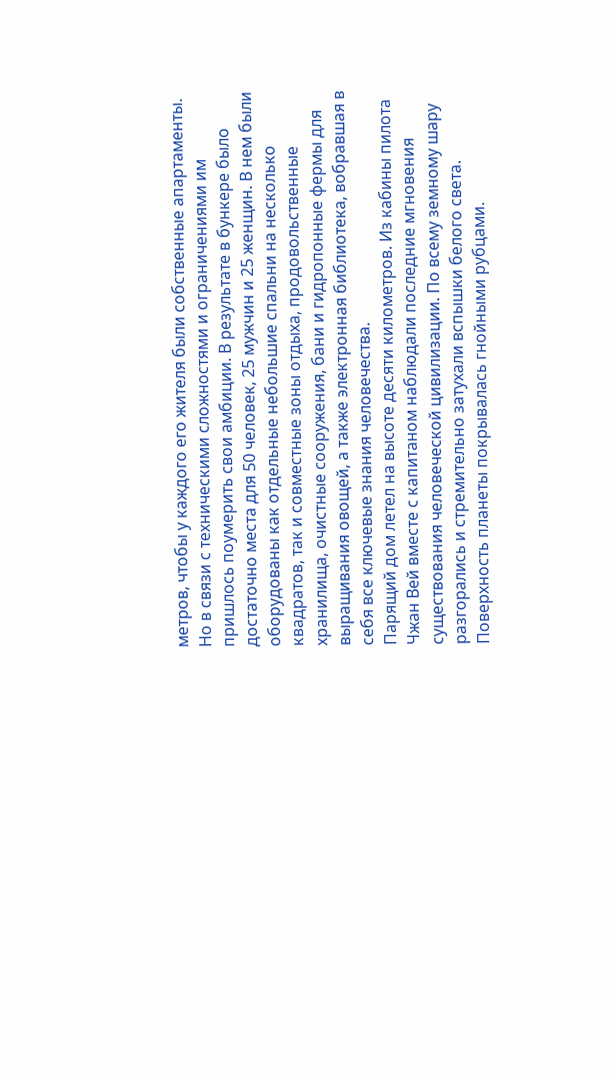метров, чтобы у каждого его жителя были собственные апартаменты. Но в связи с техническими сложностями и ограничениями им пришлось поумерить свои амбиции. В результате в бункере было достаточно места для 50 человек, 25 мужчин и 25 женщин. В нем были оборудованы как отдельные небольшие спальни на несколько квадратов, так и совместные зоны отдыха, продовольственные хранилища, очистные сооружения, бани и гидропонные фермы для выращивания овощей, а также электронная библиотека, вобравшая в себя все ключевые знания человечества.
Парящий дом летел на высоте десяти километров. Из кабины пилота Чжан Вей вместе с капитаном наблюдали последние мгновения существования человеческой цивилизации. По всему земному шару разгорались и стремительно затухали вспышки белого света. Поверхность планеты покрывалась гнойными рубцами.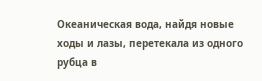Океаническая вода, найдя новые ходы и лазы, перетекала из одного рубца в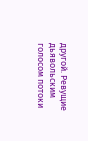другой. Ревущие дьявольским голосом потоки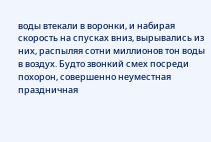воды втекали в воронки, и набирая скорость на спусках вниз, вырывались из них, распыляя сотни миллионов тон воды в воздух. Будто звонкий смех посреди похорон, совершенно неуместная праздничная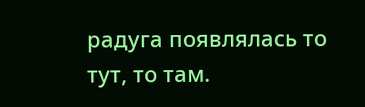радуга появлялась то тут, то там.